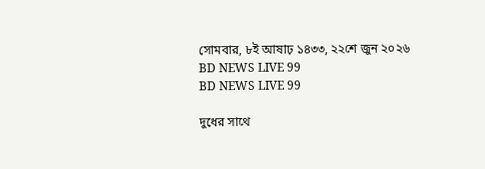সোমবার, ৮ই আষাঢ় ১৪৩৩, ২২শে জুন ২০২৬
BD NEWS LIVE 99
BD NEWS LIVE 99

দুধের সাথে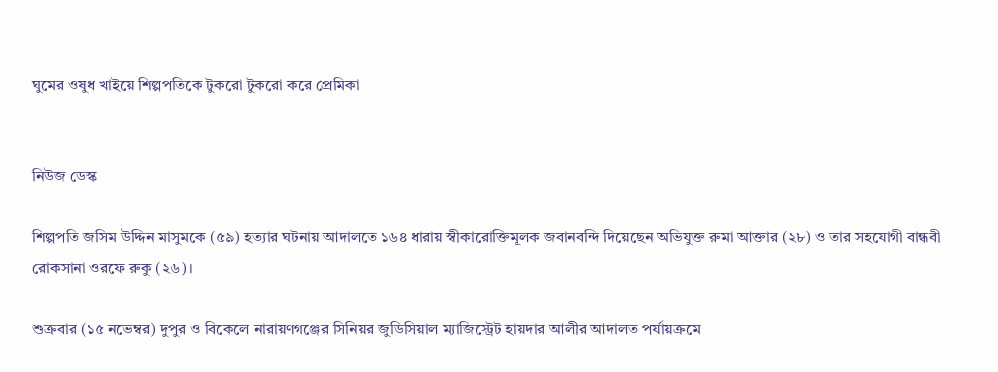ঘুমের ওষুধ খাইয়ে শিল্পপতিকে টুকরো টুকরো করে প্রেমিকা


নিউজ ডেস্ক

শিল্পপতি জসিম উদ্দিন মাসুমকে (৫৯) হত্যার ঘটনায় আদালতে ১৬৪ ধারায় স্বীকারোক্তিমূলক জবানবন্দি দিয়েছেন অভিযুক্ত রুমা আক্তার (২৮) ও তার সহযোগী বান্ধবী রোকসানা ওরফে রুকু (২৬)।

শুক্রবার (১৫ নভেম্বর) দুপুর ও বিকেলে নারায়ণগঞ্জের সিনিয়র জুডিসিয়াল ম্যাজিস্ট্রেট হায়দার আলীর আদালত পর্যায়ক্রমে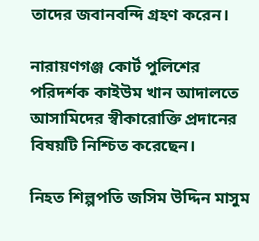তাদের জবানবন্দি গ্রহণ করেন।

নারায়ণগঞ্জ কোর্ট পুলিশের পরিদর্শক কাইউম খান আদালতে আসামিদের স্বীকারোক্তি প্রদানের বিষয়টি নিশ্চিত করেছেন।

নিহত শিল্পপতি জসিম উদ্দিন মাসুম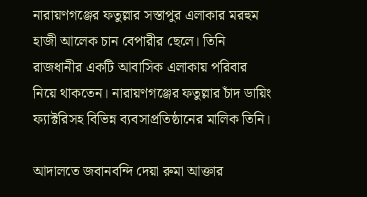নারায়ণগঞ্জের ফতুল্লার সস্তাপুর এলাকার মরহুম হাজী আলেক চান বেপারীর ছেলে। তিনি রাজধানীর একটি আবাসিক এলাকায় পরিবার নিয়ে থাকতেন। নারায়ণগঞ্জের ফতুল্লার চাঁদ ডায়িং ফ্যাক্টরিসহ বিভিন্ন ব্যবসাপ্রতিষ্ঠানের মালিক তিনি।

আদালতে জবানবন্দি দেয়া রুমা আক্তার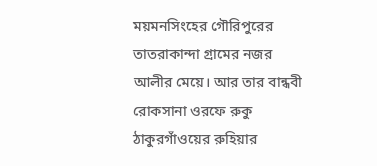ময়মনসিংহের গৌরিপুরের তাতরাকান্দা গ্রামের নজর আলীর মেয়ে। আর তার বান্ধবী রোকসানা ওরফে রুকু ঠাকুরগাঁওয়ের রুহিয়ার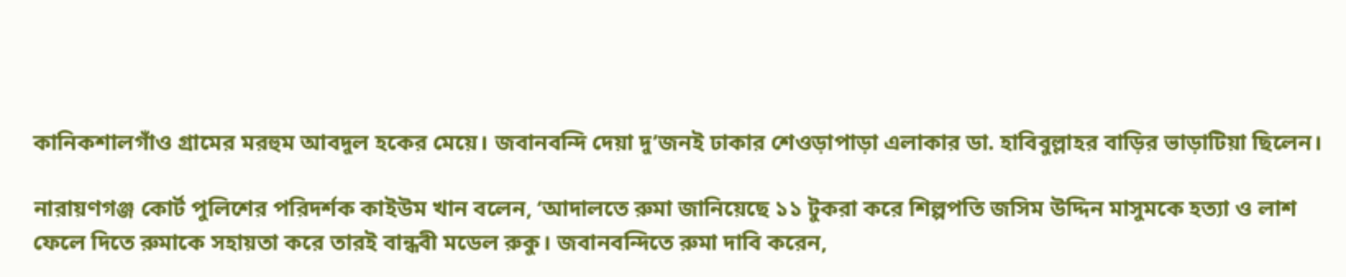কানিকশালগাঁও গ্রামের মরহুম আবদুল হকের মেয়ে। জবানবন্দি দেয়া দু’জনই ঢাকার শেওড়াপাড়া এলাকার ডা. হাবিবুল্লাহর বাড়ির ভাড়াটিয়া ছিলেন।

নারায়ণগঞ্জ কোর্ট পুলিশের পরিদর্শক কাইউম খান বলেন, ‘আদালতে রুমা জানিয়েছে ১১ টুকরা করে শিল্পপতি জসিম উদ্দিন মাসুমকে হত্যা ও লাশ ফেলে দিতে রুমাকে সহায়তা করে তারই বান্ধবী মডেল রুকু। জবানবন্দিতে রুমা দাবি করেন,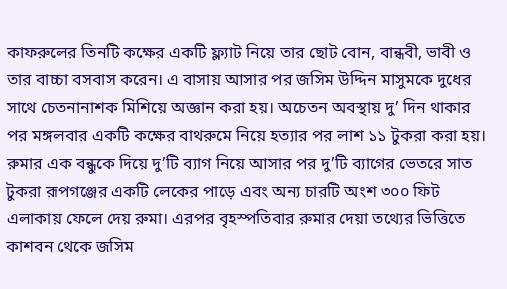কাফরুলের তিনটি কক্ষের একটি ফ্ল্যাট নিয়ে তার ছোট বোন, বান্ধবী, ভাবী ও তার বাচ্চা বসবাস করেন। এ বাসায় আসার পর জসিম উদ্দিন মাসুমকে দুধের সাথে চেতনানাশক মিশিয়ে অজ্ঞান করা হয়। অচেতন অবস্থায় দু’ দিন থাকার পর মঙ্গলবার একটি কক্ষের বাথরুমে নিয়ে হত্যার পর লাশ ১১ টুকরা করা হয়। রুমার এক বন্ধুকে দিয়ে দু’টি ব্যাগ নিয়ে আসার পর দু’টি ব্যাগের ভেতরে সাত টুকরা রূপগঞ্জের একটি লেকের পাড়ে এবং অন্য চারটি অংশ ৩০০ ফিট এলাকায় ফেলে দেয় রুমা। এরপর বৃহস্পতিবার রুমার দেয়া তথ্যের ভিত্তিতে কাশবন থেকে জসিম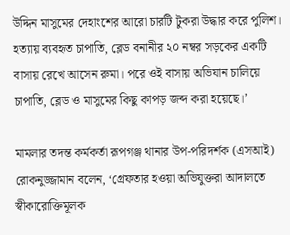উদ্দিন মাসুমের দেহাংশের আরো চারটি টুকরা উদ্ধার করে পুলিশ। হত্যায় ব্যবহৃত চাপাতি, ব্লেড বনানীর ২০ নম্বর সড়কের একটি বাসায় রেখে আসেন রুমা। পরে ওই বাসায় অভিযান চালিয়ে চাপাতি, ব্লেড ও মাসুমের কিছু কাপড় জব্দ করা হয়েছে।’

মামলার তদন্ত কর্মকর্তা রূপগঞ্জ থানার উপ-পরিদর্শক (এসআই) রোকনুজ্জামান বলেন, ‘গ্রেফতার হওয়া অভিযুক্তরা আদালতে স্বীকারোক্তিমূলক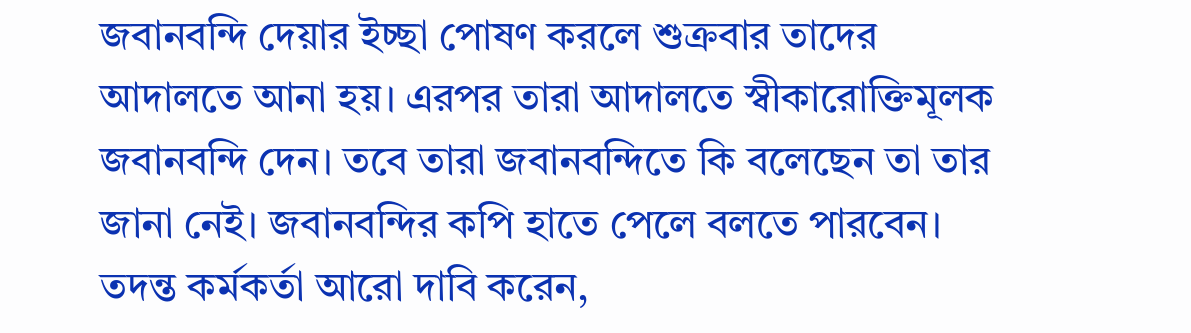জবানবন্দি দেয়ার ইচ্ছা পোষণ করলে শুক্রবার তাদের আদালতে আনা হয়। এরপর তারা আদালতে স্বীকারোক্তিমূলক জবানবন্দি দেন। তবে তারা জবানবন্দিতে কি বলেছেন তা তার জানা নেই। জবানবন্দির কপি হাতে পেলে বলতে পারবেন। তদন্ত কর্মকর্তা আরো দাবি করেন,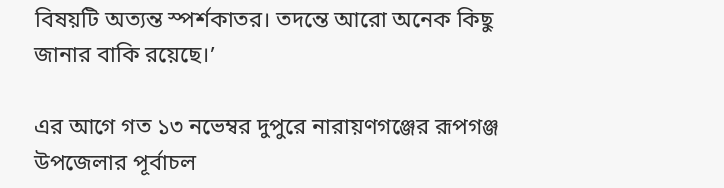বিষয়টি অত্যন্ত স্পর্শকাতর। তদন্তে আরো অনেক কিছু জানার বাকি রয়েছে।’

এর আগে গত ১৩ নভেম্বর দুপুরে নারায়ণগঞ্জের রূপগঞ্জ উপজেলার পূর্বাচল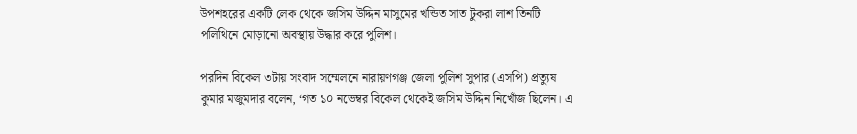উপশহরের একটি লেক থেকে জসিম উদ্দিন মাসুমের খন্ডিত সাত টুকরা লাশ তিনটি পলিথিনে মোড়ানো অবস্থায় উদ্ধার করে পুলিশ।

পরদিন বিকেল ৩টায় সংবাদ সম্মেলনে নারায়ণগঞ্জ জেলা পুলিশ সুপার (এসপি) প্রত্যুষ কুমার মজুমদার বলেন, ‘গত ১০ নভেম্বর বিকেল থেকেই জসিম উদ্দিন নিখোঁজ ছিলেন। এ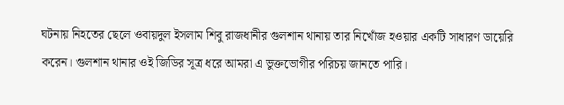ঘটনায় নিহতের ছেলে ওবায়দুল ইসলাম শিবু রাজধানীর গুলশান থানায় তার নিখোঁজ হওয়ার একটি সাধারণ ডায়েরি করেন। গুলশান থানার ওই জিডির সূত্র ধরে আমরা এ ভুক্তভোগীর পরিচয় জানতে পারি।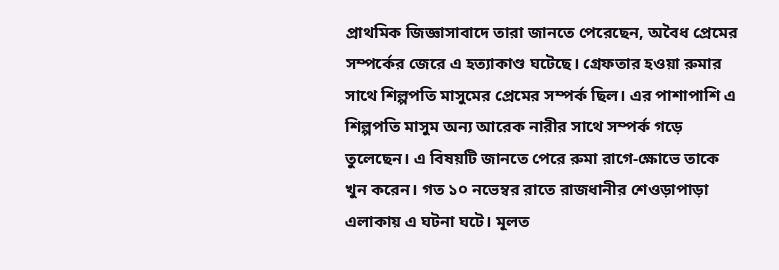প্রাথমিক জিজ্ঞাসাবাদে তারা জানতে পেরেছেন, অবৈধ প্রেমের সম্পর্কের জেরে এ হত্যাকাণ্ড ঘটেছে। গ্রেফতার হওয়া রুমার সাথে শিল্পপতি মাসুমের প্রেমের সম্পর্ক ছিল। এর পাশাপাশি এ শিল্পপতি মাসুম অন্য আরেক নারীর সাথে সম্পর্ক গড়ে তুলেছেন। এ বিষয়টি জানতে পেরে রুমা রাগে-ক্ষোভে তাকে খুন করেন। গত ১০ নভেম্বর রাতে রাজধানীর শেওড়াপাড়া এলাকায় এ ঘটনা ঘটে। মূলত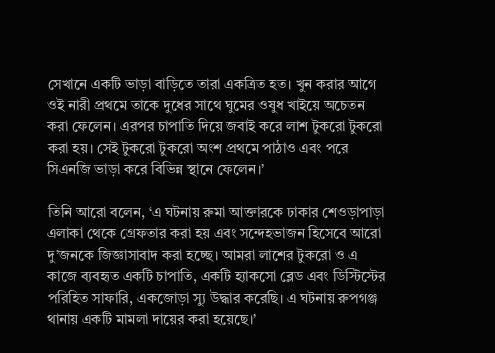সেখানে একটি ভাড়া বাড়িতে তারা একত্রিত হত। খুন করার আগে ওই নারী প্রথমে তাকে দুধের সাথে ঘুমের ওষুধ খাইয়ে অচেতন করা ফেলেন। এরপর চাপাতি দিয়ে জবাই করে লাশ টুকরো টুকরো করা হয়। সেই টুকরো টুকরো অংশ প্রথমে পাঠাও এবং পরে সিএনজি ভাড়া করে বিভিন্ন স্থানে ফেলেন।’

তিনি আরো বলেন, ‘এ ঘটনায় রুমা আক্তারকে ঢাকার শেওড়াপাড়া এলাকা থেকে গ্রেফতার করা হয় এবং সন্দেহভাজন হিসেবে আরো দু’জনকে জিজ্ঞাসাবাদ করা হচ্ছে। আমরা লাশের টুকরো ও এ কাজে ব্যবহৃত একটি চাপাতি, একটি হ্যাকসো ব্লেড এবং ডিস্টিস্টের পরিহিত সাফারি, একজোড়া স্যু উদ্ধার করেছি। এ ঘটনায় রুপগঞ্জ থানায় একটি মামলা দায়ের করা হয়েছে।’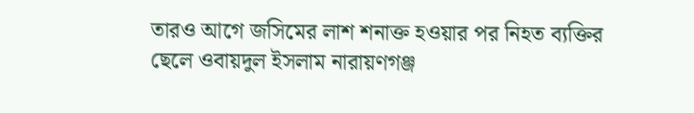তারও আগে জসিমের লাশ শনাক্ত হওয়ার পর নিহত ব্যক্তির ছেলে ওবায়দুল ইসলাম নারায়ণগঞ্জ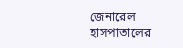জেনারেল হাসপাতালের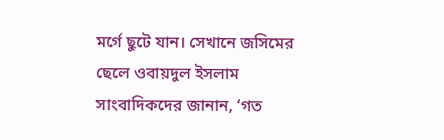মর্গে ছুটে যান। সেখানে জসিমের ছেলে ওবায়দুল ইসলাম সাংবাদিকদের জানান, ‘গত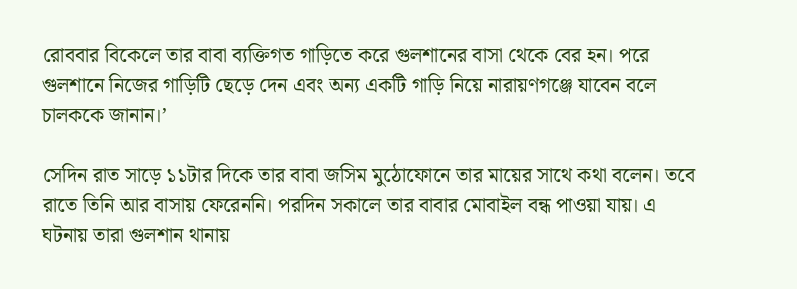রোববার বিকেলে তার বাবা ব্যক্তিগত গাড়িতে করে গুলশানের বাসা থেকে বের হন। পরে গুলশানে নিজের গাড়িটি ছেড়ে দেন এবং অন্য একটি গাড়ি নিয়ে নারায়ণগঞ্জে যাবেন বলে চালককে জানান।’

সেদিন রাত সাড়ে ১১টার দিকে তার বাবা জসিম মুঠোফোনে তার মায়ের সাথে কথা বলেন। তবে রাতে তিনি আর বাসায় ফেরেননি। পরদিন সকালে তার বাবার মোবাইল বন্ধ পাওয়া যায়। এ ঘটনায় তারা গুলশান থানায়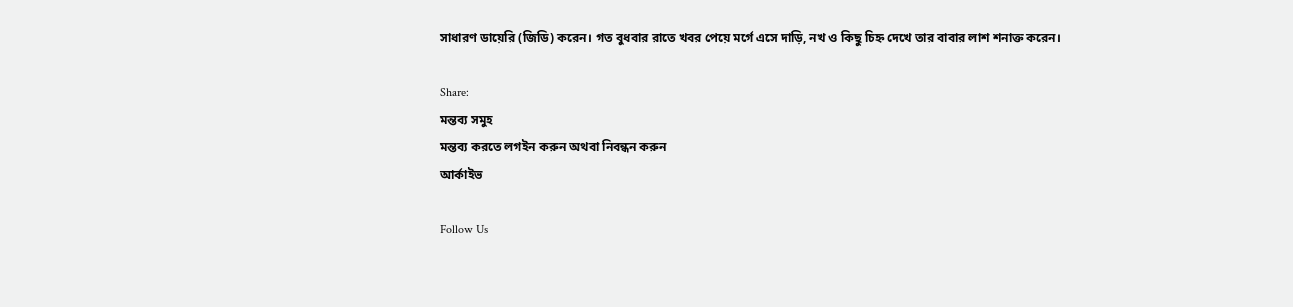সাধারণ ডায়েরি (জিডি) করেন। গত বুধবার রাতে খবর পেয়ে মর্গে এসে দাড়ি, নখ ও কিছু চিহ্ন দেখে তার বাবার লাশ শনাক্ত করেন।

Share:
মন্তব্য সমুহ
মন্তব্য করতে লগইন করুন অথবা নিবন্ধন করুন
আর্কাইভ

Follow Us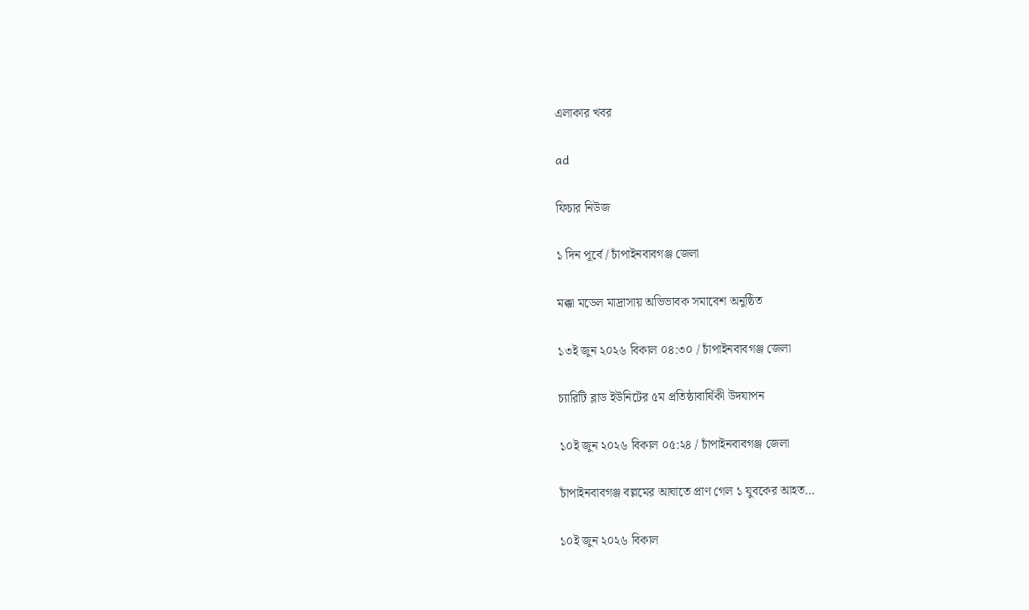এলাকার খবর

ad

ফিচার নিউজ

১ দিন পূর্বে / চাঁপাইনবাবগঞ্জ জেলা

মক্কা মডেল মাদ্রাসায় অভিভাবক সমাবেশ অনুষ্ঠিত

১৩ই জুন ২০২৬ বিকাল ০৪:৩০ / চাঁপাইনবাবগঞ্জ জেলা

চ্যারিটি ব্লাড ইউনিটের ৫ম প্রতিষ্ঠাবার্ষিকী উদযাপন

১০ই জুন ২০২৬ বিকাল ০৫:২৪ / চাঁপাইনবাবগঞ্জ জেলা

চাঁপাইনবাবগঞ্জ বল্লমের আঘাতে প্রাণ গেল ১ যুবকের আহত…

১০ই জুন ২০২৬ বিকাল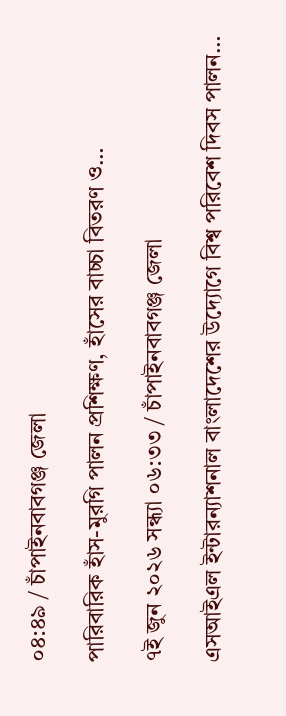০৪:৪৯ / চাঁপাইনবাবগঞ্জ জেলা

পারিবারিক হাঁস-মুরগি পালন প্রশিক্ষণ, হাঁসের বাচ্চা বিতরণ ও…

৭ই জুন ২০২৬ সন্ধ্যা ০৬:৩৩ / চাঁপাইনবাবগঞ্জ জেলা

এসআইএল ইন্টারন্যাশনাল বাংলাদেশের উদ্যোগে বিশ্ব পরিবেশ দিবস পালন…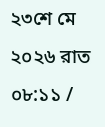২৩শে মে ২০২৬ রাত ০৮:১১ /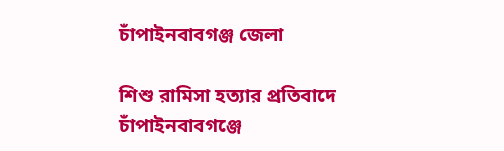চাঁপাইনবাবগঞ্জ জেলা

শিশু রামিসা হত্যার প্রতিবাদে চাঁপাইনবাবগঞ্জে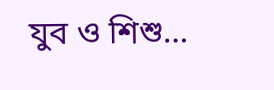যুব ও শিশু…